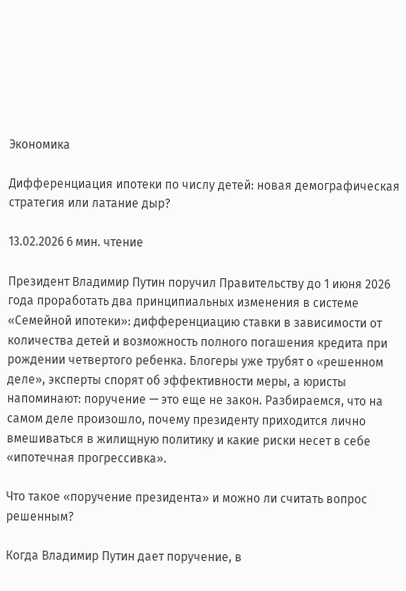Экономика

Дифференциация ипотеки по числу детей: новая демографическая стратегия или латание дыр?

13.02.2026 6 мин. чтение

Президент Владимир Путин поручил Правительству до 1 июня 2026 года проработать два принципиальных изменения в системе «Семейной ипотеки»: дифференциацию ставки в зависимости от количества детей и возможность полного погашения кредита при рождении четвертого ребенка. Блогеры уже трубят о «решенном деле», эксперты спорят об эффективности меры, а юристы напоминают: поручение — это еще не закон. Разбираемся, что на самом деле произошло, почему президенту приходится лично вмешиваться в жилищную политику и какие риски несет в себе «ипотечная прогрессивка».

Что такое «поручение президента» и можно ли считать вопрос решенным?

Когда Владимир Путин дает поручение, в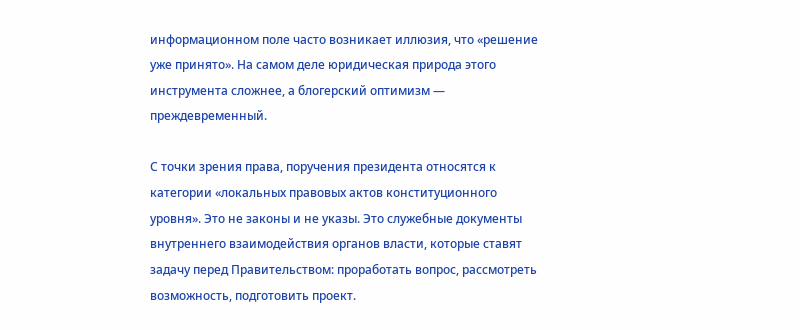информационном поле часто возникает иллюзия, что «решение уже принято». На самом деле юридическая природа этого инструмента сложнее, а блогерский оптимизм — преждевременный.

С точки зрения права, поручения президента относятся к категории «локальных правовых актов конституционного уровня». Это не законы и не указы. Это служебные документы внутреннего взаимодействия органов власти, которые ставят задачу перед Правительством: проработать вопрос, рассмотреть возможность, подготовить проект.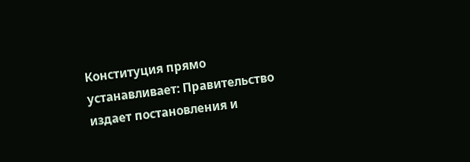Конституция прямо устанавливает: Правительство издает постановления и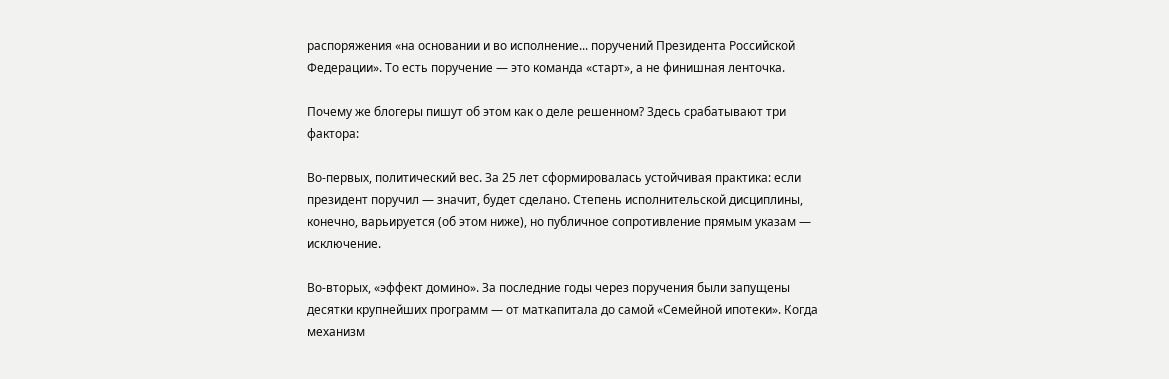распоряжения «на основании и во исполнение... поручений Президента Российской Федерации». То есть поручение — это команда «старт», а не финишная ленточка.

Почему же блогеры пишут об этом как о деле решенном? Здесь срабатывают три фактора:

Во-первых, политический вес. За 25 лет сформировалась устойчивая практика: если президент поручил — значит, будет сделано. Степень исполнительской дисциплины, конечно, варьируется (об этом ниже), но публичное сопротивление прямым указам — исключение.

Во-вторых, «эффект домино». За последние годы через поручения были запущены десятки крупнейших программ — от маткапитала до самой «Семейной ипотеки». Когда механизм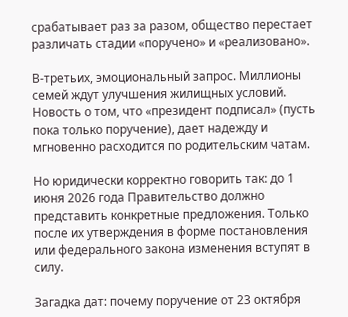срабатывает раз за разом, общество перестает различать стадии «поручено» и «реализовано».

В-третьих, эмоциональный запрос. Миллионы семей ждут улучшения жилищных условий. Новость о том, что «президент подписал» (пусть пока только поручение), дает надежду и мгновенно расходится по родительским чатам.

Но юридически корректно говорить так: до 1 июня 2026 года Правительство должно представить конкретные предложения. Только после их утверждения в форме постановления или федерального закона изменения вступят в силу.

Загадка дат: почему поручение от 23 октября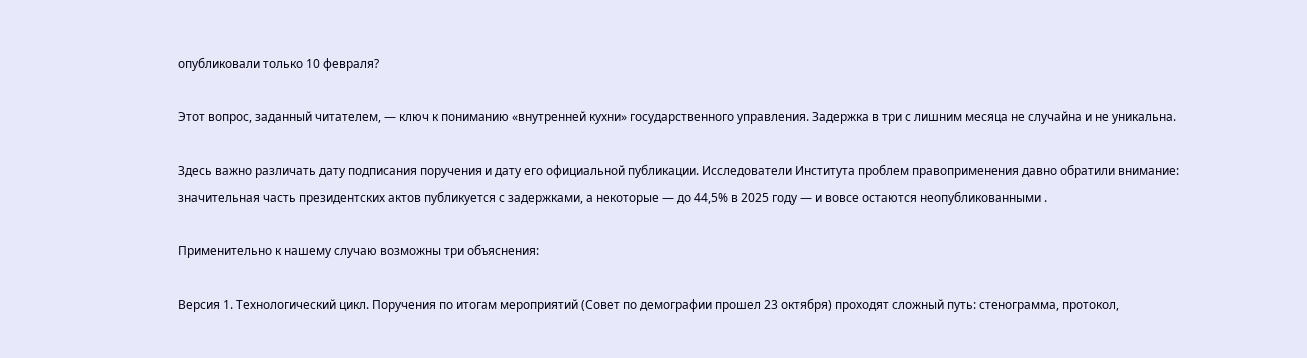опубликовали только 10 февраля?

Этот вопрос, заданный читателем, — ключ к пониманию «внутренней кухни» государственного управления. Задержка в три с лишним месяца не случайна и не уникальна.

Здесь важно различать дату подписания поручения и дату его официальной публикации. Исследователи Института проблем правоприменения давно обратили внимание: значительная часть президентских актов публикуется с задержками, а некоторые — до 44,5% в 2025 году — и вовсе остаются неопубликованными .

Применительно к нашему случаю возможны три объяснения:

Версия 1. Технологический цикл. Поручения по итогам мероприятий (Совет по демографии прошел 23 октября) проходят сложный путь: стенограмма, протокол,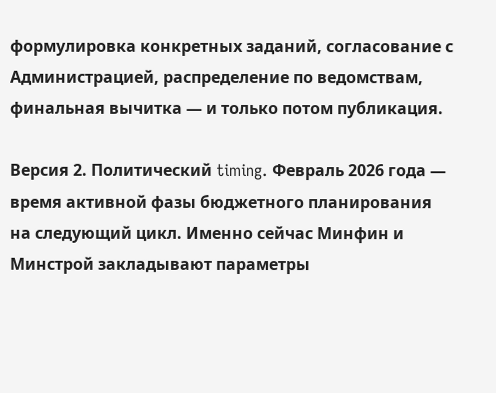формулировка конкретных заданий, согласование с Администрацией, распределение по ведомствам, финальная вычитка — и только потом публикация.

Версия 2. Политический timing. Февраль 2026 года — время активной фазы бюджетного планирования на следующий цикл. Именно сейчас Минфин и Минстрой закладывают параметры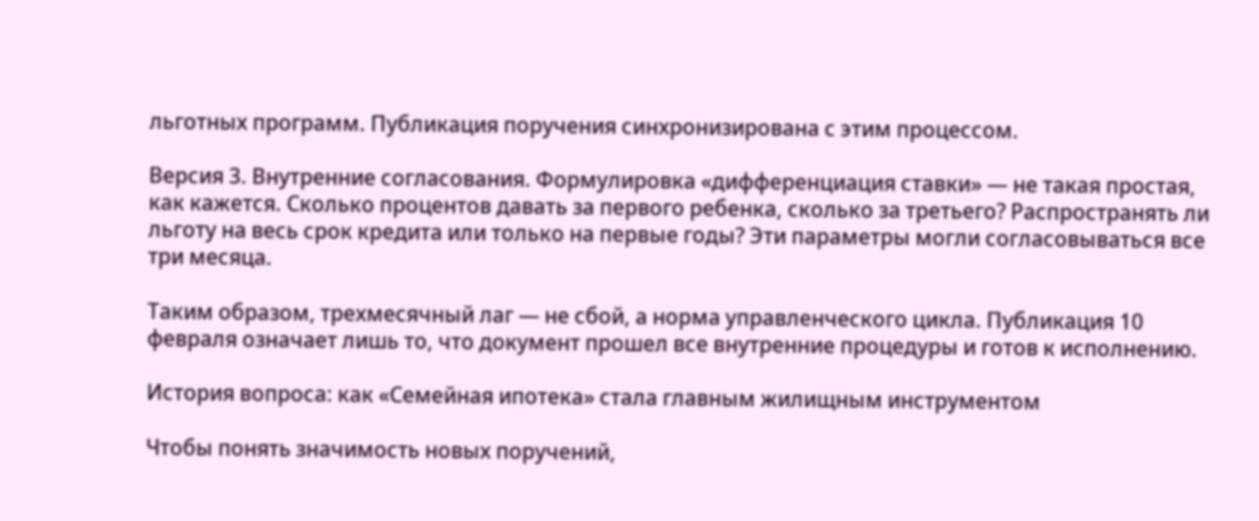льготных программ. Публикация поручения синхронизирована с этим процессом.

Версия 3. Внутренние согласования. Формулировка «дифференциация ставки» — не такая простая, как кажется. Сколько процентов давать за первого ребенка, сколько за третьего? Распространять ли льготу на весь срок кредита или только на первые годы? Эти параметры могли согласовываться все три месяца.

Таким образом, трехмесячный лаг — не сбой, а норма управленческого цикла. Публикация 10 февраля означает лишь то, что документ прошел все внутренние процедуры и готов к исполнению.

История вопроса: как «Семейная ипотека» стала главным жилищным инструментом

Чтобы понять значимость новых поручений,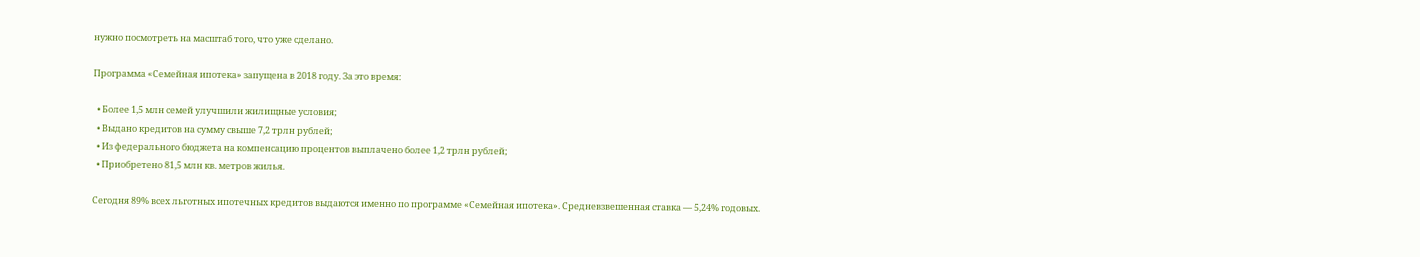нужно посмотреть на масштаб того, что уже сделано.

Программа «Семейная ипотека» запущена в 2018 году. За это время:

  • Более 1,5 млн семей улучшили жилищные условия;
  • Выдано кредитов на сумму свыше 7,2 трлн рублей;
  • Из федерального бюджета на компенсацию процентов выплачено более 1,2 трлн рублей;
  • Приобретено 81,5 млн кв. метров жилья.

Сегодня 89% всех льготных ипотечных кредитов выдаются именно по программе «Семейная ипотека». Средневзвешенная ставка — 5,24% годовых.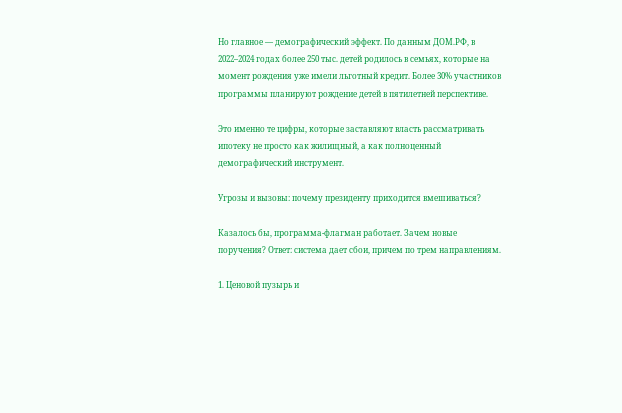Но главное — демографический эффект. По данным ДОМ.РФ, в 2022–2024 годах более 250 тыс. детей родилось в семьях, которые на момент рождения уже имели льготный кредит. Более 30% участников программы планируют рождение детей в пятилетней перспективе.

Это именно те цифры, которые заставляют власть рассматривать ипотеку не просто как жилищный, а как полноценный демографический инструмент.

Угрозы и вызовы: почему президенту приходится вмешиваться?

Казалось бы, программа-флагман работает. Зачем новые поручения? Ответ: система дает сбои, причем по трем направлениям.

1. Ценовой пузырь и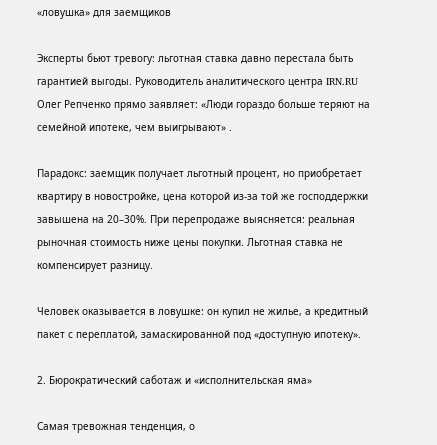«ловушка» для заемщиков

Эксперты бьют тревогу: льготная ставка давно перестала быть гарантией выгоды. Руководитель аналитического центра IRN.RU Олег Репченко прямо заявляет: «Люди гораздо больше теряют на семейной ипотеке, чем выигрывают» .

Парадокс: заемщик получает льготный процент, но приобретает квартиру в новостройке, цена которой из-за той же господдержки завышена на 20–30%. При перепродаже выясняется: реальная рыночная стоимость ниже цены покупки. Льготная ставка не компенсирует разницу.

Человек оказывается в ловушке: он купил не жилье, а кредитный пакет с переплатой, замаскированной под «доступную ипотеку».

2. Бюрократический саботаж и «исполнительская яма»

Самая тревожная тенденция, о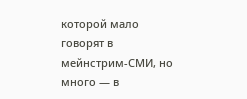которой мало говорят в мейнстрим-СМИ, но много — в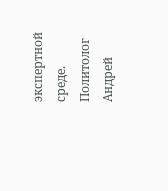экспертной среде. Политолог Андрей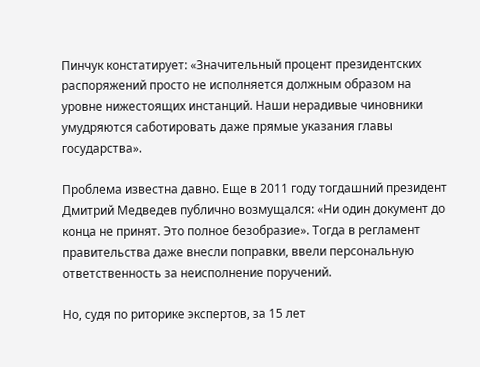Пинчук констатирует: «Значительный процент президентских распоряжений просто не исполняется должным образом на уровне нижестоящих инстанций. Наши нерадивые чиновники умудряются саботировать даже прямые указания главы государства».

Проблема известна давно. Еще в 2011 году тогдашний президент Дмитрий Медведев публично возмущался: «Ни один документ до конца не принят. Это полное безобразие». Тогда в регламент правительства даже внесли поправки, ввели персональную ответственность за неисполнение поручений.

Но, судя по риторике экспертов, за 15 лет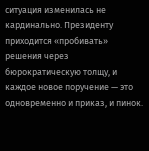ситуация изменилась не кардинально. Президенту приходится «пробивать» решения через бюрократическую толщу, и каждое новое поручение — это одновременно и приказ, и пинок.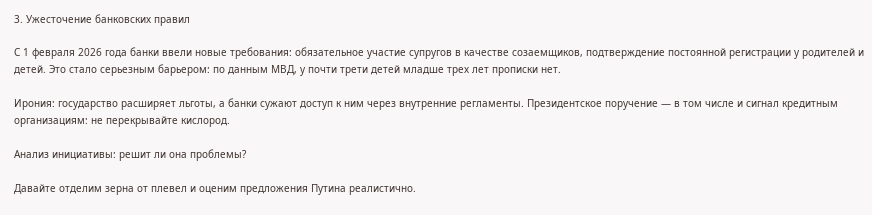3. Ужесточение банковских правил

С 1 февраля 2026 года банки ввели новые требования: обязательное участие супругов в качестве созаемщиков, подтверждение постоянной регистрации у родителей и детей. Это стало серьезным барьером: по данным МВД, у почти трети детей младше трех лет прописки нет.

Ирония: государство расширяет льготы, а банки сужают доступ к ним через внутренние регламенты. Президентское поручение — в том числе и сигнал кредитным организациям: не перекрывайте кислород.

Анализ инициативы: решит ли она проблемы?

Давайте отделим зерна от плевел и оценим предложения Путина реалистично.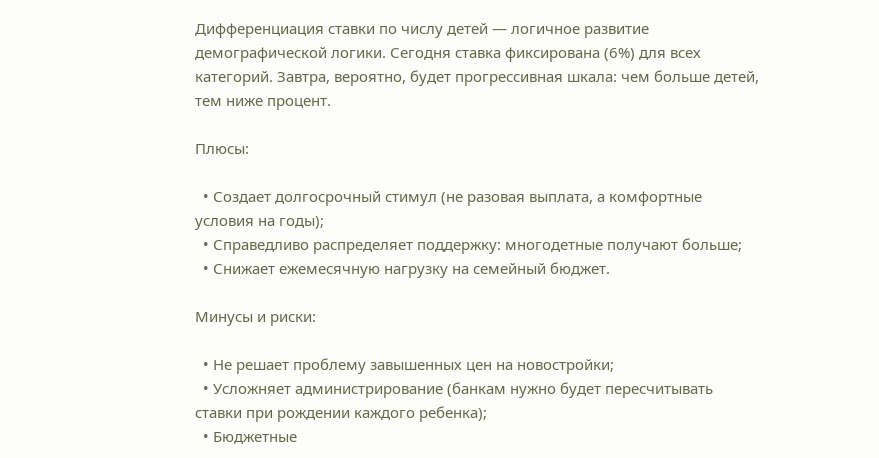Дифференциация ставки по числу детей — логичное развитие демографической логики. Сегодня ставка фиксирована (6%) для всех категорий. Завтра, вероятно, будет прогрессивная шкала: чем больше детей, тем ниже процент.

Плюсы:

  • Создает долгосрочный стимул (не разовая выплата, а комфортные условия на годы);
  • Справедливо распределяет поддержку: многодетные получают больше;
  • Снижает ежемесячную нагрузку на семейный бюджет.

Минусы и риски:

  • Не решает проблему завышенных цен на новостройки;
  • Усложняет администрирование (банкам нужно будет пересчитывать ставки при рождении каждого ребенка);
  • Бюджетные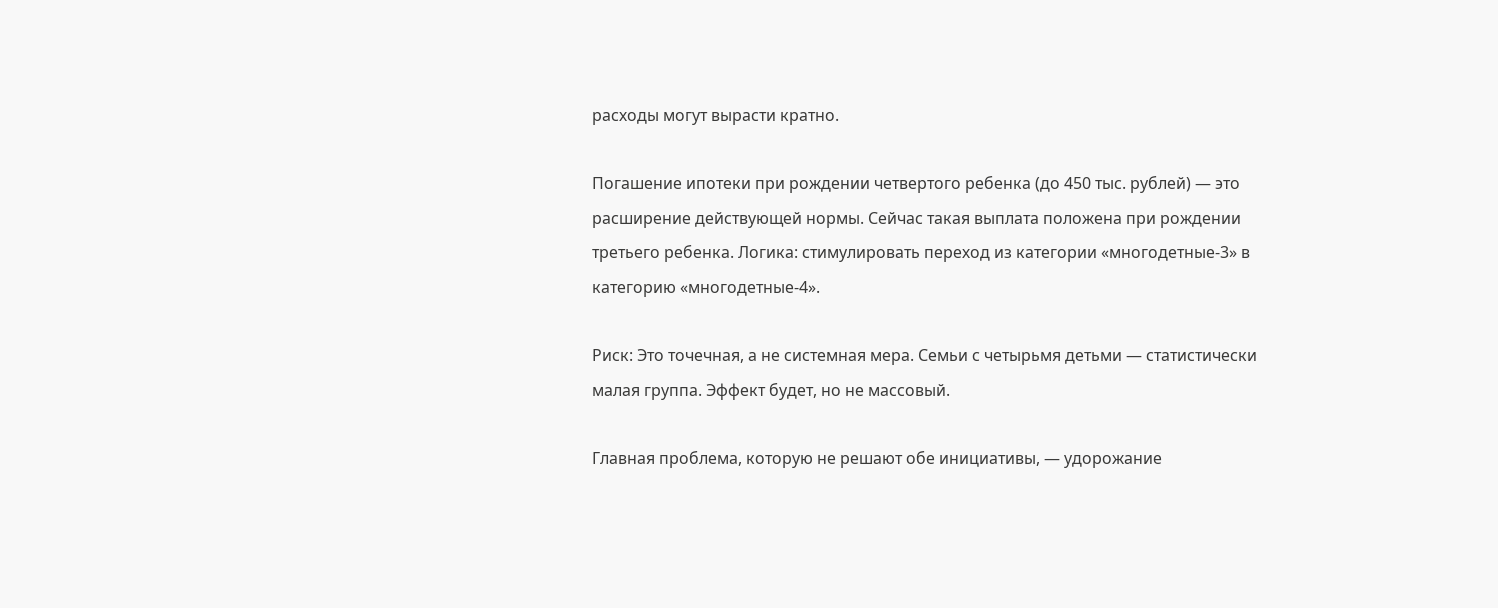расходы могут вырасти кратно.

Погашение ипотеки при рождении четвертого ребенка (до 450 тыс. рублей) — это расширение действующей нормы. Сейчас такая выплата положена при рождении третьего ребенка. Логика: стимулировать переход из категории «многодетные-3» в категорию «многодетные-4».

Риск: Это точечная, а не системная мера. Семьи с четырьмя детьми — статистически малая группа. Эффект будет, но не массовый.

Главная проблема, которую не решают обе инициативы, — удорожание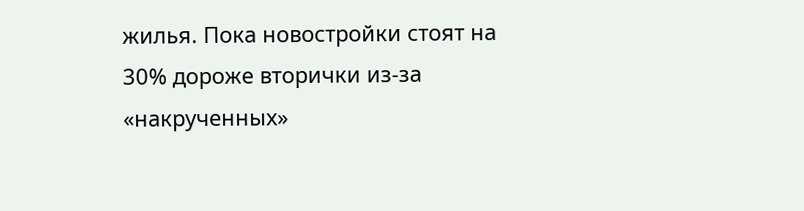жилья. Пока новостройки стоят на 30% дороже вторички из-за «накрученных»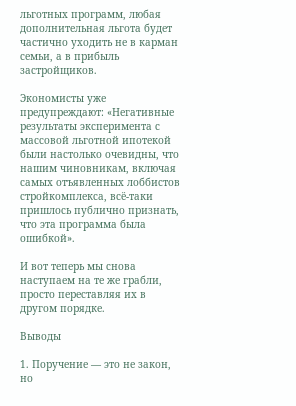льготных программ, любая дополнительная льгота будет частично уходить не в карман семьи, а в прибыль застройщиков.

Экономисты уже предупреждают: «Негативные результаты эксперимента с массовой льготной ипотекой были настолько очевидны, что нашим чиновникам, включая самых отъявленных лоббистов стройкомплекса, всё-таки пришлось публично признать, что эта программа была ошибкой».

И вот теперь мы снова наступаем на те же грабли, просто переставляя их в другом порядке.

Выводы

1. Поручение — это не закон, но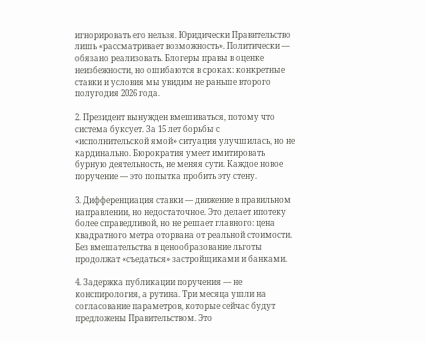игнорировать его нельзя. Юридически Правительство лишь «рассматривает возможность». Политически — обязано реализовать. Блогеры правы в оценке неизбежности, но ошибаются в сроках: конкретные ставки и условия мы увидим не раньше второго полугодия 2026 года.

2. Президент вынужден вмешиваться, потому что система буксует. За 15 лет борьбы с «исполнительской ямой» ситуация улучшилась, но не кардинально. Бюрократия умеет имитировать бурную деятельность, не меняя сути. Каждое новое поручение — это попытка пробить эту стену.

3. Дифференциация ставки — движение в правильном направлении, но недостаточное. Это делает ипотеку более справедливой, но не решает главного: цена квадратного метра оторвана от реальной стоимости. Без вмешательства в ценообразование льготы продолжат «съедаться» застройщиками и банками.

4. Задержка публикации поручения — не конспирология, а рутина. Три месяца ушли на согласование параметров, которые сейчас будут предложены Правительством. Это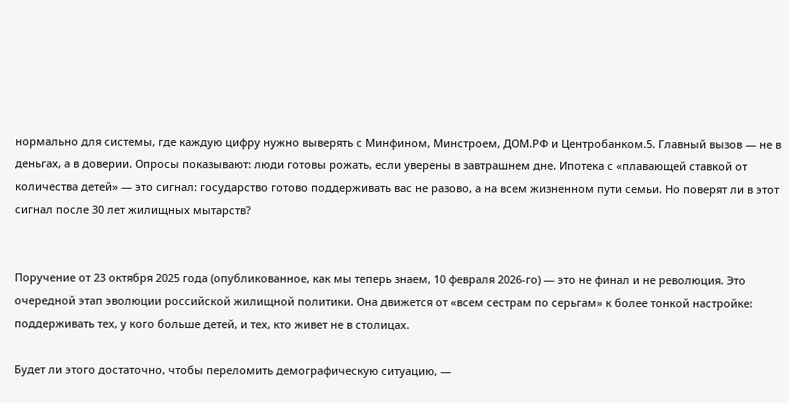нормально для системы, где каждую цифру нужно выверять с Минфином, Минстроем, ДОМ.РФ и Центробанком.5. Главный вызов — не в деньгах, а в доверии. Опросы показывают: люди готовы рожать, если уверены в завтрашнем дне. Ипотека с «плавающей ставкой от количества детей» — это сигнал: государство готово поддерживать вас не разово, а на всем жизненном пути семьи. Но поверят ли в этот сигнал после 30 лет жилищных мытарств?


Поручение от 23 октября 2025 года (опубликованное, как мы теперь знаем, 10 февраля 2026-го) — это не финал и не революция. Это очередной этап эволюции российской жилищной политики. Она движется от «всем сестрам по серьгам» к более тонкой настройке: поддерживать тех, у кого больше детей, и тех, кто живет не в столицах.

Будет ли этого достаточно, чтобы переломить демографическую ситуацию, —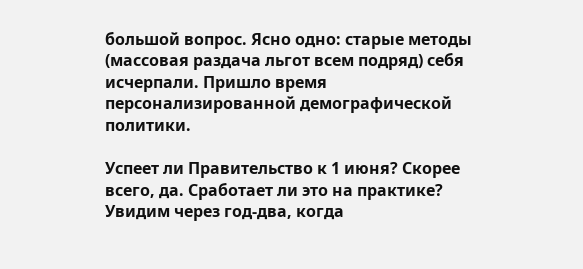большой вопрос. Ясно одно: старые методы (массовая раздача льгот всем подряд) себя исчерпали. Пришло время персонализированной демографической политики.

Успеет ли Правительство к 1 июня? Скорее всего, да. Сработает ли это на практике? Увидим через год-два, когда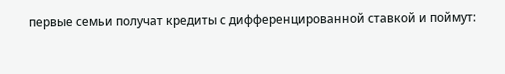первые семьи получат кредиты с дифференцированной ставкой и поймут: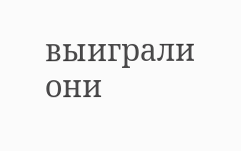выиграли они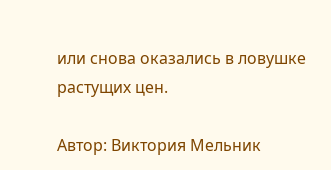или снова оказались в ловушке растущих цен.

Автор: Виктория Мельник